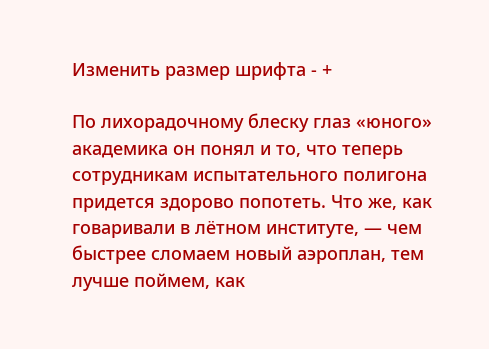Изменить размер шрифта - +

По лихорадочному блеску глаз «юного» академика он понял и то, что теперь сотрудникам испытательного полигона придется здорово попотеть. Что же, как говаривали в лётном институте, — чем быстрее сломаем новый аэроплан, тем лучше поймем, как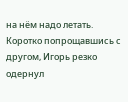на нём надо летать. Коротко попрощавшись с другом, Игорь резко одернул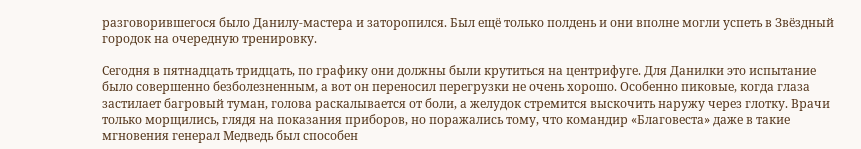разговорившегося было Данилу-мастера и заторопился. Был ещё только полдень и они вполне могли успеть в Звёздный городок на очередную тренировку.

Сегодня в пятнадцать тридцать, по графику они должны были крутиться на центрифуге. Для Данилки это испытание было совершенно безболезненным, а вот он переносил перегрузки не очень хорошо. Особенно пиковые, когда глаза застилает багровый туман, голова раскалывается от боли, а желудок стремится выскочить наружу через глотку. Врачи только морщились, глядя на показания приборов, но поражались тому, что командир «Благовеста» даже в такие мгновения генерал Медведь был способен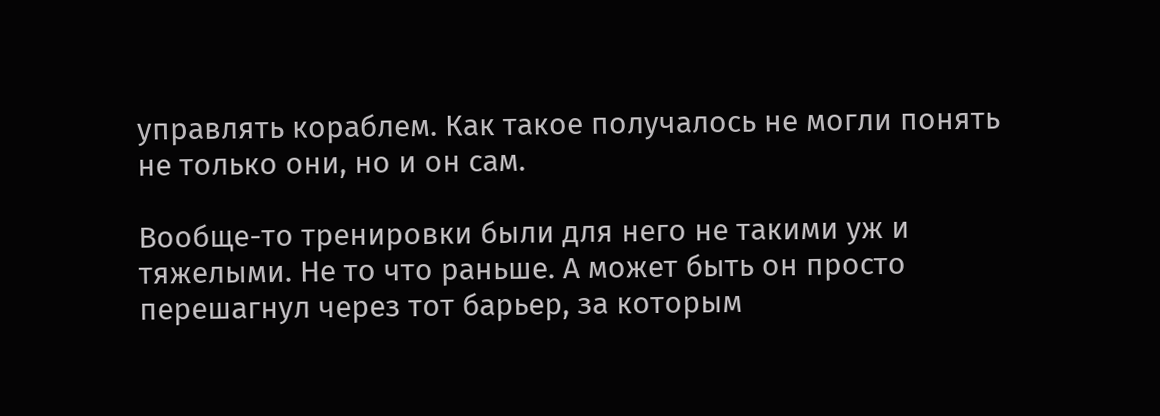управлять кораблем. Как такое получалось не могли понять не только они, но и он сам.

Вообще-то тренировки были для него не такими уж и тяжелыми. Не то что раньше. А может быть он просто перешагнул через тот барьер, за которым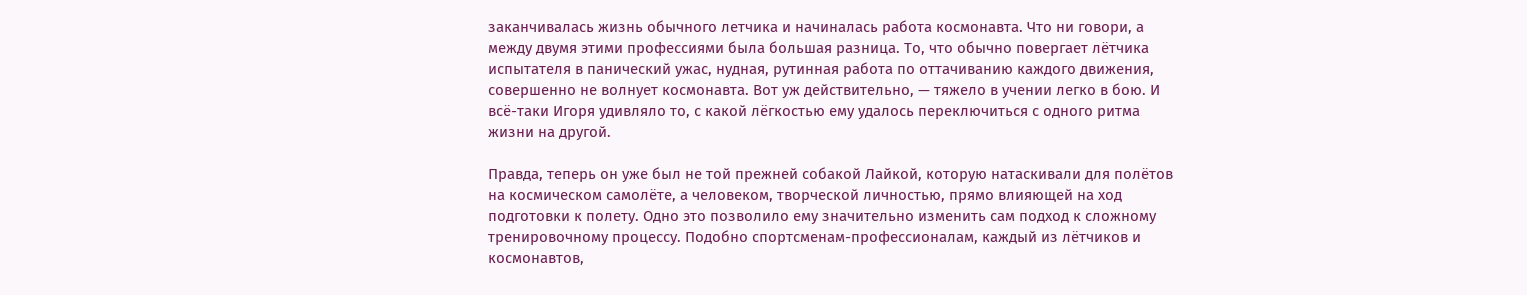заканчивалась жизнь обычного летчика и начиналась работа космонавта. Что ни говори, а между двумя этими профессиями была большая разница. То, что обычно повергает лётчика испытателя в панический ужас, нудная, рутинная работа по оттачиванию каждого движения, совершенно не волнует космонавта. Вот уж действительно, — тяжело в учении легко в бою. И всё-таки Игоря удивляло то, с какой лёгкостью ему удалось переключиться с одного ритма жизни на другой.

Правда, теперь он уже был не той прежней собакой Лайкой, которую натаскивали для полётов на космическом самолёте, а человеком, творческой личностью, прямо влияющей на ход подготовки к полету. Одно это позволило ему значительно изменить сам подход к сложному тренировочному процессу. Подобно спортсменам-профессионалам, каждый из лётчиков и космонавтов,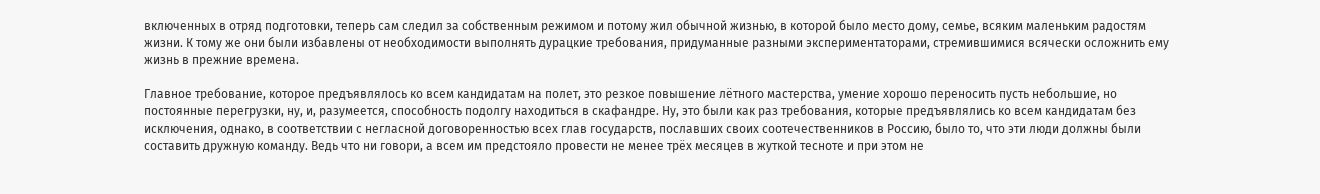включенных в отряд подготовки, теперь сам следил за собственным режимом и потому жил обычной жизнью, в которой было место дому, семье, всяким маленьким радостям жизни. К тому же они были избавлены от необходимости выполнять дурацкие требования, придуманные разными экспериментаторами, стремившимися всячески осложнить ему жизнь в прежние времена.

Главное требование, которое предъявлялось ко всем кандидатам на полет, это резкое повышение лётного мастерства, умение хорошо переносить пусть небольшие, но постоянные перегрузки, ну, и, разумеется, способность подолгу находиться в скафандре. Ну, это были как раз требования, которые предъявлялись ко всем кандидатам без исключения, однако, в соответствии с негласной договоренностью всех глав государств, пославших своих соотечественников в Россию, было то, что эти люди должны были составить дружную команду. Ведь что ни говори, а всем им предстояло провести не менее трёх месяцев в жуткой тесноте и при этом не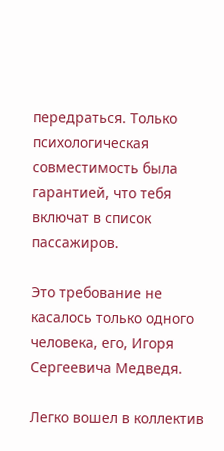передраться. Только психологическая совместимость была гарантией, что тебя включат в список пассажиров.

Это требование не касалось только одного человека, его, Игоря Сергеевича Медведя.

Легко вошел в коллектив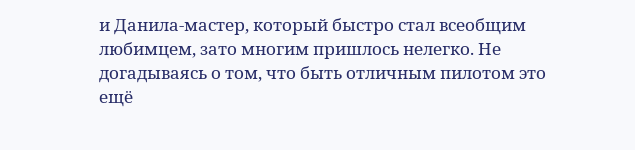и Данила-мастер, который быстро стал всеобщим любимцем, зато многим пришлось нелегко. Не догадываясь о том, что быть отличным пилотом это ещё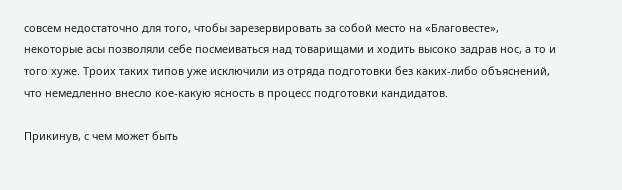совсем недостаточно для того, чтобы зарезервировать за собой место на «Благовесте», некоторые асы позволяли себе посмеиваться над товарищами и ходить высоко задрав нос, а то и того хуже. Троих таких типов уже исключили из отряда подготовки без каких-либо объяснений, что немедленно внесло кое-какую ясность в процесс подготовки кандидатов.

Прикинув, с чем может быть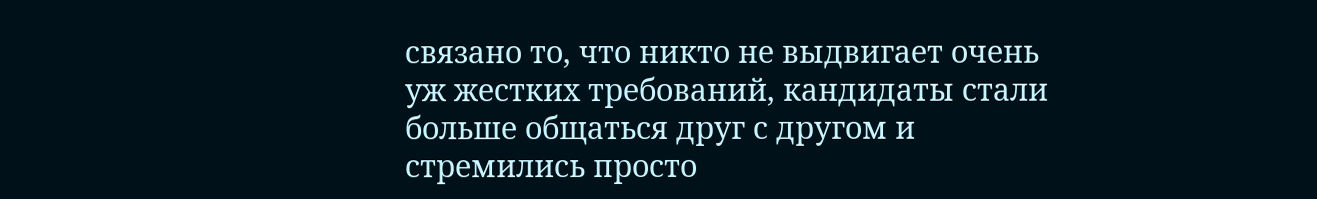связано то, что никто не выдвигает очень уж жестких требований, кандидаты стали больше общаться друг с другом и стремились просто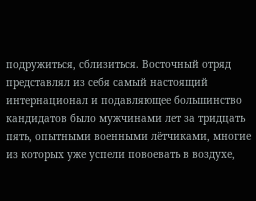подружиться, сблизиться. Восточный отряд представлял из себя самый настоящий интернационал и подавляющее большинство кандидатов было мужчинами лет за тридцать пять, опытными военными лётчиками, многие из которых уже успели повоевать в воздухе,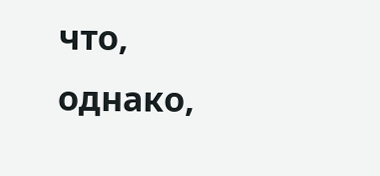что, однако,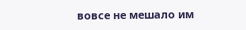вовсе не мешало им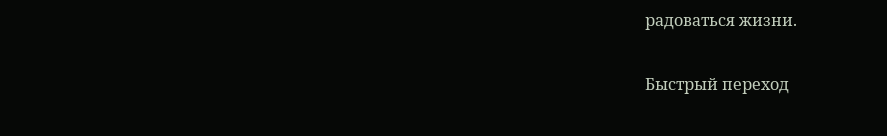радоваться жизни.

Быстрый переход